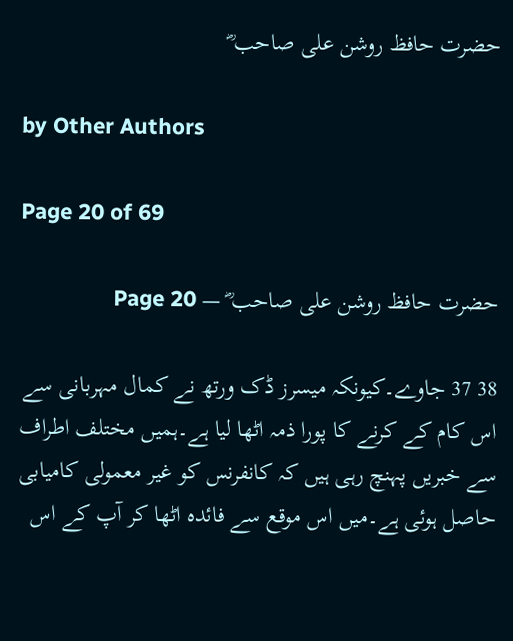حضرت حافظ روشن علی صاحب ؓ

by Other Authors

Page 20 of 69

حضرت حافظ روشن علی صاحب ؓ — Page 20

38 37 جاوے۔کیونکہ میسرز ڈک ورتھ نے کمال مہربانی سے اس کام کے کرنے کا پورا ذمہ اٹھا لیا ہے۔ہمیں مختلف اطراف سے خبریں پہنچ رہی ہیں کہ کانفرنس کو غیر معمولی کامیابی حاصل ہوئی ہے۔میں اس موقع سے فائدہ اٹھا کر آپ کے اس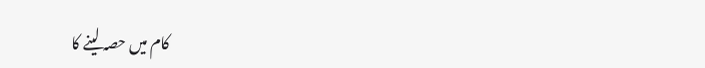کام میں حصہ لینے کا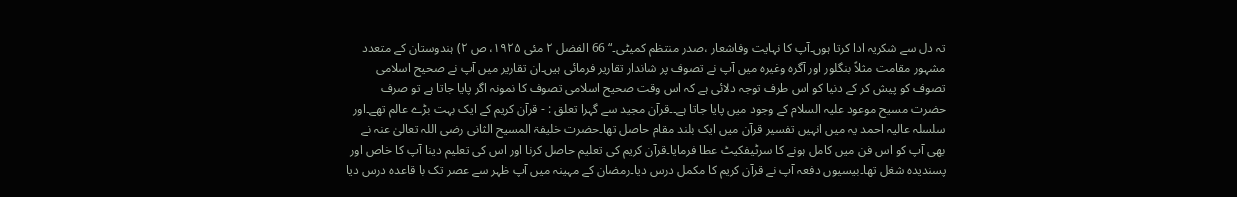تہ دل سے شکریہ ادا کرتا ہوں۔آپ کا نہایت وفاشعار ،صدر منتظم کمیٹی۔“ 66 الفضل ۲ مئی ۱۹۲۵، ص ۲) ہندوستان کے متعدد مشہور مقامت مثلاً بنگلور اور آگرہ وغیرہ میں آپ نے تصوف پر شاندار تقاریر فرمائی ہیں۔ان تقاریر میں آپ نے صحیح اسلامی تصوف کو پیش کر کے دنیا کو اس طرف توجہ دلائی ہے کہ اس وقت صحیح اسلامی تصوف کا نمونہ اگر پایا جاتا ہے تو صرف حضرت مسیح موعود علیہ السلام کے وجود میں پایا جاتا ہے۔۔قرآن مجید سے گہرا تعلق : - قرآن کریم کے ایک بہت بڑے عالم تھے۔اور سلسلہ عالیہ احمد یہ میں انہیں تفسیر قرآن میں ایک بلند مقام حاصل تھا۔حضرت خلیفۃ المسیح الثانی رضی اللہ تعالیٰ عنہ نے بھی آپ کو اس فن میں کامل ہونے کا سرٹیفکیٹ عطا فرمایا۔قرآن کریم کی تعلیم حاصل کرنا اور اس کی تعلیم دینا آپ کا خاص اور پسندیدہ شغل تھا۔بیسیوں دفعہ آپ نے قرآن کریم کا مکمل درس دیا۔رمضان کے مہینہ میں آپ ظہر سے عصر تک با قاعدہ درس دیا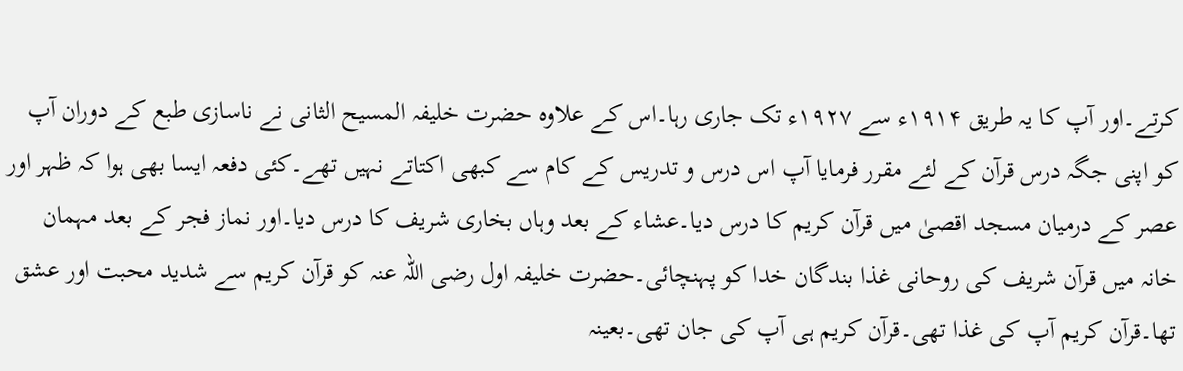کرتے۔اور آپ کا یہ طریق ۱۹۱۴ء سے ۱۹۲۷ء تک جاری رہا۔اس کے علاوہ حضرت خلیفہ المسیح الثانی نے ناسازی طبع کے دوران آپ کو اپنی جگہ درس قرآن کے لئے مقرر فرمایا آپ اس درس و تدریس کے کام سے کبھی اکتاتے نہیں تھے۔کئی دفعہ ایسا بھی ہوا کہ ظہر اور عصر کے درمیان مسجد اقصیٰ میں قرآن کریم کا درس دیا۔عشاء کے بعد وہاں بخاری شریف کا درس دیا۔اور نماز فجر کے بعد مہمان خانہ میں قرآن شریف کی روحانی غذا بندگان خدا کو پہنچائی۔حضرت خلیفہ اول رضی اللہ عنہ کو قرآن کریم سے شدید محبت اور عشق تھا۔قرآن کریم آپ کی غذا تھی۔قرآن کریم ہی آپ کی جان تھی۔بعینہ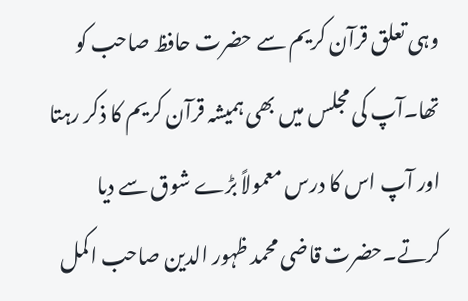وہی تعلق قرآن کریم سے حضرت حافظ صاحب کو تھا۔آپ کی مجلس میں بھی ہمیشہ قرآن کریم کا ذکر رہتا اور آپ اس کا درس معمولاً بڑے شوق سے دیا کرتے۔حضرت قاضی محمد ظہور الدین صاحب اکمل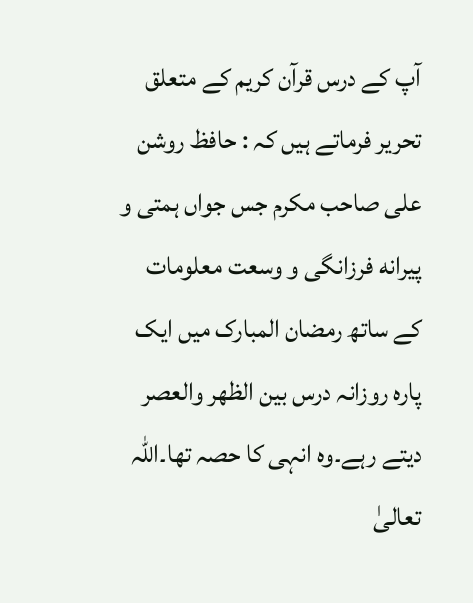آپ کے درس قرآن کریم کے متعلق تحریر فرماتے ہیں کہ : حافظ روشن علی صاحب مکرم جس جواں ہمتی و پیرانه فرزانگی و وسعت معلومات کے ساتھ رمضان المبارک میں ایک پارہ روزانہ درس بین الظهر والعصر دیتے رہے۔وہ انہی کا حصہ تھا۔اللہ تعالیٰ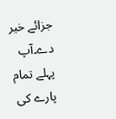جزائے خیر دے۔آپ پہلے تمام پارے کی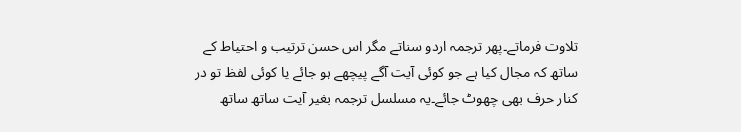تلاوت فرماتے۔پھر ترجمہ اردو سناتے مگر اس حسن ترتیب و احتیاط کے ساتھ کہ مجال کیا ہے جو کوئی آیت آگے پیچھے ہو جائے یا کوئی لفظ تو در کنار حرف بھی چھوٹ جائے۔یہ مسلسل ترجمہ بغیر آیت ساتھ ساتھ